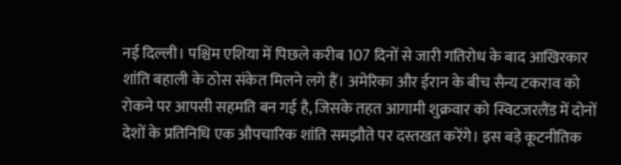नई दिल्ली। पश्चिम एशिया में पिछले करीब 107 दिनों से जारी गतिरोध के बाद आखिरकार शांति बहाली के ठोस संकेत मिलने लगे हैं। अमेरिका और ईरान के बीच सैन्य टकराव को रोकने पर आपसी सहमति बन गई है, जिसके तहत आगामी शुक्रवार को स्विटजरलैंड में दोनों देशों के प्रतिनिधि एक औपचारिक शांति समझौते पर दस्तखत करेंगे। इस बड़े कूटनीतिक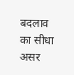बदलाव का सीधा असर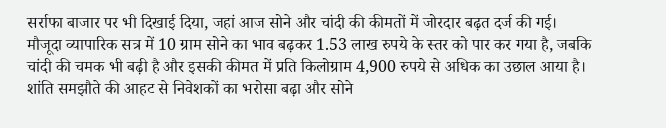सर्राफा बाजार पर भी दिखाई दिया, जहां आज सोने और चांदी की कीमतों में जोरदार बढ़त दर्ज की गई। मौजूदा व्यापारिक सत्र में 10 ग्राम सोने का भाव बढ़कर 1.53 लाख रुपये के स्तर को पार कर गया है, जबकि चांदी की चमक भी बढ़ी है और इसकी कीमत में प्रति किलोग्राम 4,900 रुपये से अधिक का उछाल आया है।
शांति समझौते की आहट से निवेशकों का भरोसा बढ़ा और सोने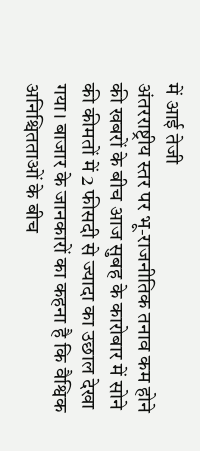में आई तेजी
अंतरराष्ट्रीय स्तर पर भू-राजनीतिक तनाव कम होने की खबरों के बीच आज सुबह के कारोबार में सोने की कीमतों में 2 फीसदी से ज्यादा का उछाल देखा गया। बाजार के जानकारों का कहना है कि वैश्विक अनिश्चितताओं के बीच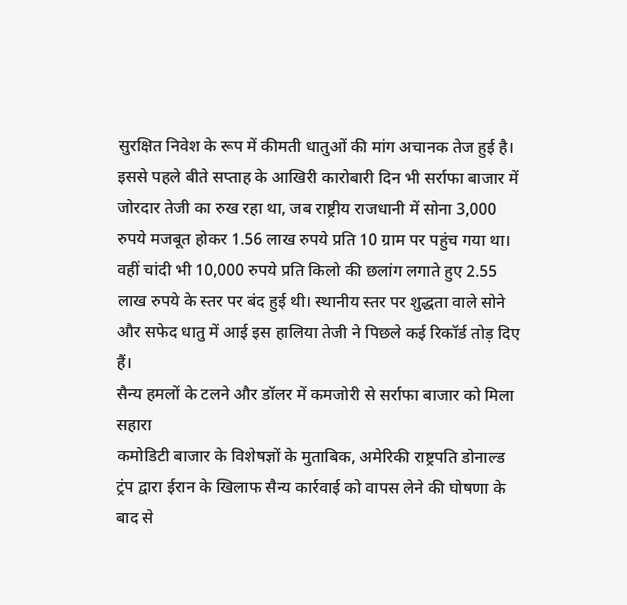सुरक्षित निवेश के रूप में कीमती धातुओं की मांग अचानक तेज हुई है। इससे पहले बीते सप्ताह के आखिरी कारोबारी दिन भी सर्राफा बाजार में जोरदार तेजी का रुख रहा था, जब राष्ट्रीय राजधानी में सोना 3,000 रुपये मजबूत होकर 1.56 लाख रुपये प्रति 10 ग्राम पर पहुंच गया था। वहीं चांदी भी 10,000 रुपये प्रति किलो की छलांग लगाते हुए 2.55 लाख रुपये के स्तर पर बंद हुई थी। स्थानीय स्तर पर शुद्धता वाले सोने और सफेद धातु में आई इस हालिया तेजी ने पिछले कई रिकॉर्ड तोड़ दिए हैं।
सैन्य हमलों के टलने और डॉलर में कमजोरी से सर्राफा बाजार को मिला सहारा
कमोडिटी बाजार के विशेषज्ञों के मुताबिक, अमेरिकी राष्ट्रपति डोनाल्ड ट्रंप द्वारा ईरान के खिलाफ सैन्य कार्रवाई को वापस लेने की घोषणा के बाद से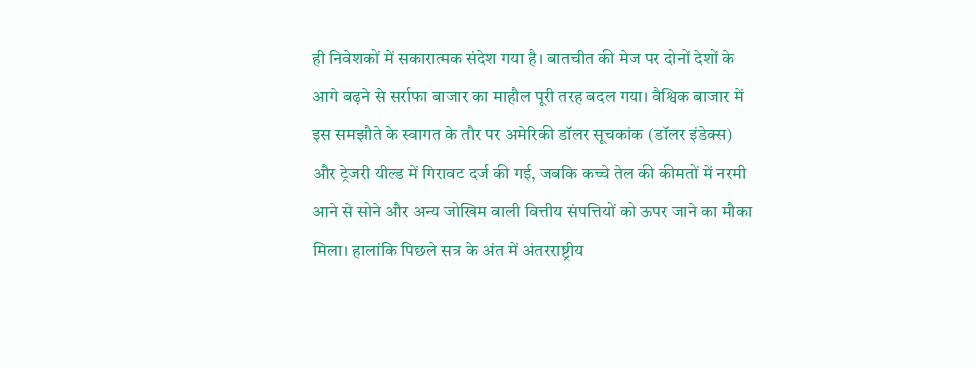ही निवेशकों में सकारात्मक संदेश गया है। बातचीत की मेज पर दोनों देशों के आगे बढ़ने से सर्राफा बाजार का माहौल पूरी तरह बदल गया। वैश्विक बाजार में इस समझौते के स्वागत के तौर पर अमेरिकी डॉलर सूचकांक (डॉलर इंडेक्स) और ट्रेजरी यील्ड में गिरावट दर्ज की गई, जबकि कच्चे तेल की कीमतों में नरमी आने से सोने और अन्य जोखिम वाली वित्तीय संपत्तियों को ऊपर जाने का मौका मिला। हालांकि पिछले सत्र के अंत में अंतरराष्ट्रीय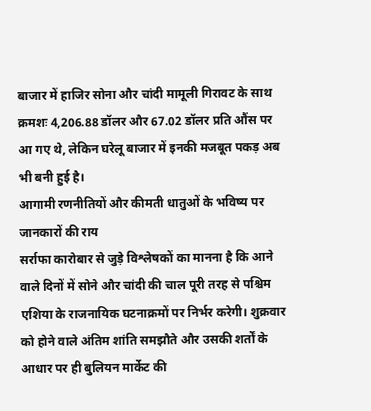बाजार में हाजिर सोना और चांदी मामूली गिरावट के साथ क्रमशः 4,206.88 डॉलर और 67.02 डॉलर प्रति औंस पर आ गए थे, लेकिन घरेलू बाजार में इनकी मजबूत पकड़ अब भी बनी हुई है।
आगामी रणनीतियों और कीमती धातुओं के भविष्य पर जानकारों की राय
सर्राफा कारोबार से जुड़े विश्लेषकों का मानना है कि आने वाले दिनों में सोने और चांदी की चाल पूरी तरह से पश्चिम एशिया के राजनायिक घटनाक्रमों पर निर्भर करेगी। शुक्रवार को होने वाले अंतिम शांति समझौते और उसकी शर्तों के आधार पर ही बुलियन मार्केट की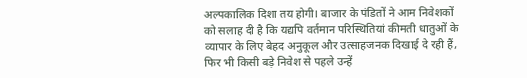अल्पकालिक दिशा तय होगी। बाजार के पंडितों ने आम निवेशकों को सलाह दी है कि यद्यपि वर्तमान परिस्थितियां कीमती धातुओं के व्यापार के लिए बेहद अनुकूल और उत्साहजनक दिखाई दे रही हैं, फिर भी किसी बड़े निवेश से पहले उन्हें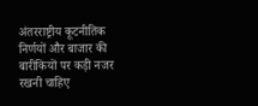अंतरराष्ट्रीय कूटनीतिक निर्णयों और बाजार की बारीकियों पर कड़ी नजर रखनी चाहिए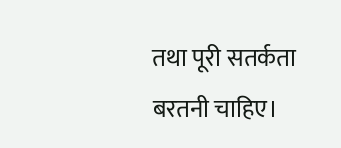तथा पूरी सतर्कता बरतनी चाहिए।